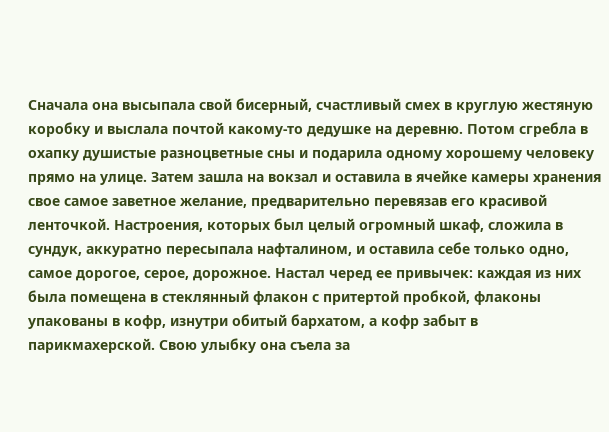Сначала она высыпала свой бисерный, счастливый смех в круглую жестяную коробку и выслала почтой какому-то дедушке на деревню. Потом сгребла в охапку душистые разноцветные сны и подарила одному хорошему человеку прямо на улице. Затем зашла на вокзал и оставила в ячейке камеры хранения свое самое заветное желание, предварительно перевязав его красивой ленточкой. Настроения, которых был целый огромный шкаф, сложила в сундук, аккуратно пересыпала нафталином, и оставила себе только одно, самое дорогое, серое, дорожное. Настал черед ее привычек: каждая из них была помещена в стеклянный флакон с притертой пробкой, флаконы упакованы в кофр, изнутри обитый бархатом, а кофр забыт в парикмахерской. Свою улыбку она съела за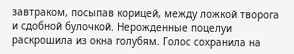завтраком, посыпав корицей, между ложкой творога и сдобной булочкой. Нерожденные поцелуи раскрошила из окна голубям. Голос сохранила на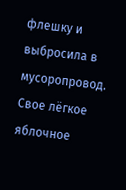флешку и выбросила в мусоропровод. Свое лёгкое яблочное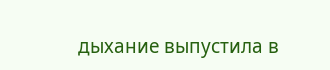дыхание выпустила в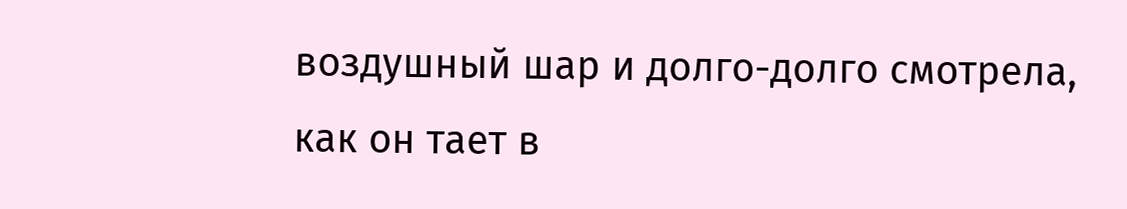воздушный шар и долго-долго смотрела, как он тает в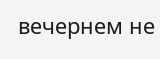вечернем не